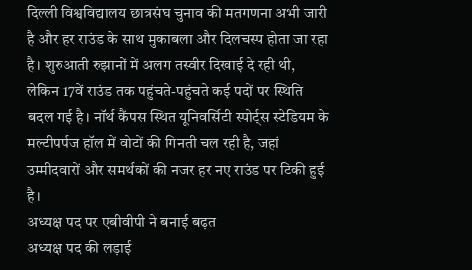दिल्ली विश्वविद्यालय छात्रसंघ चुनाव की मतगणना अभी जारी है और हर राउंड के साथ मुकाबला और दिलचस्प होता जा रहा है। शुरुआती रुझानों में अलग तस्वीर दिखाई दे रही थी, लेकिन 17वें राउंड तक पहुंचते-पहुंचते कई पदों पर स्थिति बदल गई है। नॉर्थ कैंपस स्थित यूनिवर्सिटी स्पोर्ट्स स्टेडियम के मल्टीपर्पज हॉल में वोटों की गिनती चल रही है, जहां उम्मीदवारों और समर्थकों की नजर हर नए राउंड पर टिकी हुई है।
अध्यक्ष पद पर एबीवीपी ने बनाई बढ़त
अध्यक्ष पद की लड़ाई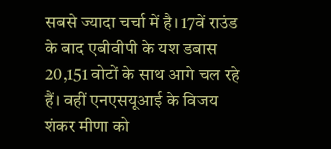सबसे ज्यादा चर्चा में है। 17वें राउंड के बाद एबीवीपी के यश डबास 20,151 वोटों के साथ आगे चल रहे हैं। वहीं एनएसयूआई के विजय शंकर मीणा को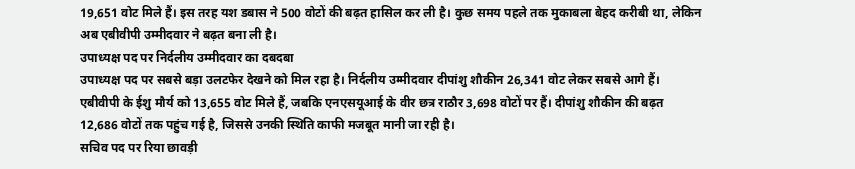19,651 वोट मिले हैं। इस तरह यश डबास ने 500 वोटों की बढ़त हासिल कर ली है। कुछ समय पहले तक मुकाबला बेहद करीबी था, लेकिन अब एबीवीपी उम्मीदवार ने बढ़त बना ली है।
उपाध्यक्ष पद पर निर्दलीय उम्मीदवार का दबदबा
उपाध्यक्ष पद पर सबसे बड़ा उलटफेर देखने को मिल रहा है। निर्दलीय उम्मीदवार दीपांशु शौकीन 26,341 वोट लेकर सबसे आगे हैं। एबीवीपी के ईशु मौर्य को 13,655 वोट मिले हैं, जबकि एनएसयूआई के वीर छत्र राठौर 3,698 वोटों पर हैं। दीपांशु शौकीन की बढ़त 12,686 वोटों तक पहुंच गई है, जिससे उनकी स्थिति काफी मजबूत मानी जा रही है।
सचिव पद पर रिया छावड़ी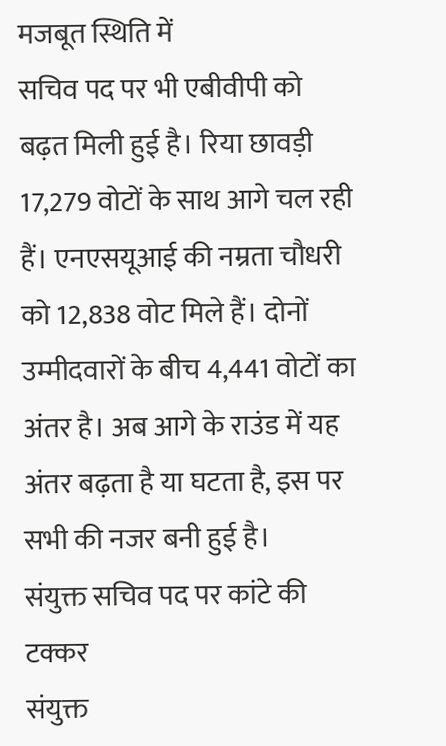मजबूत स्थिति में
सचिव पद पर भी एबीवीपी को बढ़त मिली हुई है। रिया छावड़ी 17,279 वोटों के साथ आगे चल रही हैं। एनएसयूआई की नम्रता चौधरी को 12,838 वोट मिले हैं। दोनों उम्मीदवारों के बीच 4,441 वोटों का अंतर है। अब आगे के राउंड में यह अंतर बढ़ता है या घटता है, इस पर सभी की नजर बनी हुई है।
संयुक्त सचिव पद पर कांटे की टक्कर
संयुक्त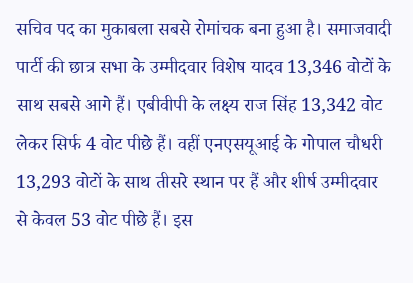सचिव पद का मुकाबला सबसे रोमांचक बना हुआ है। समाजवादी पार्टी की छात्र सभा के उम्मीदवार विशेष यादव 13,346 वोटों के साथ सबसे आगे हैं। एबीवीपी के लक्ष्य राज सिंह 13,342 वोट लेकर सिर्फ 4 वोट पीछे हैं। वहीं एनएसयूआई के गोपाल चौधरी 13,293 वोटों के साथ तीसरे स्थान पर हैं और शीर्ष उम्मीदवार से केवल 53 वोट पीछे हैं। इस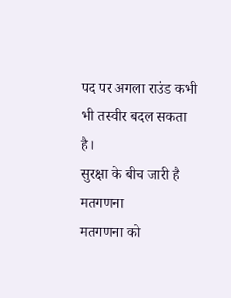पद पर अगला राउंड कभी भी तस्वीर बदल सकता है।
सुरक्षा के बीच जारी है मतगणना
मतगणना को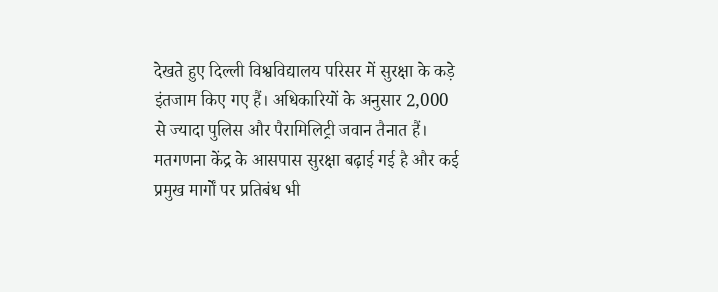देखते हुए दिल्ली विश्वविद्यालय परिसर में सुरक्षा के कड़े इंतजाम किए गए हैं। अधिकारियों के अनुसार 2,000 से ज्यादा पुलिस और पैरामिलिट्री जवान तैनात हैं। मतगणना केंद्र के आसपास सुरक्षा बढ़ाई गई है और कई प्रमुख मार्गों पर प्रतिबंध भी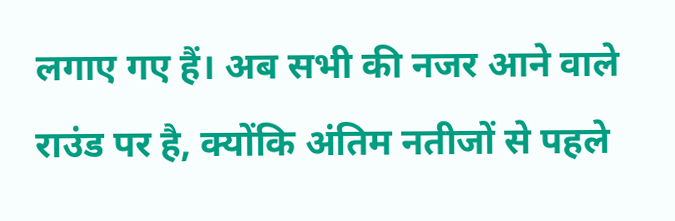लगाए गए हैं। अब सभी की नजर आने वाले राउंड पर है, क्योंकि अंतिम नतीजों से पहले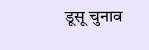डूसू चुनाव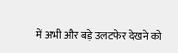में अभी और बड़े उलटफेर देखने को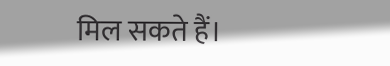मिल सकते हैं।